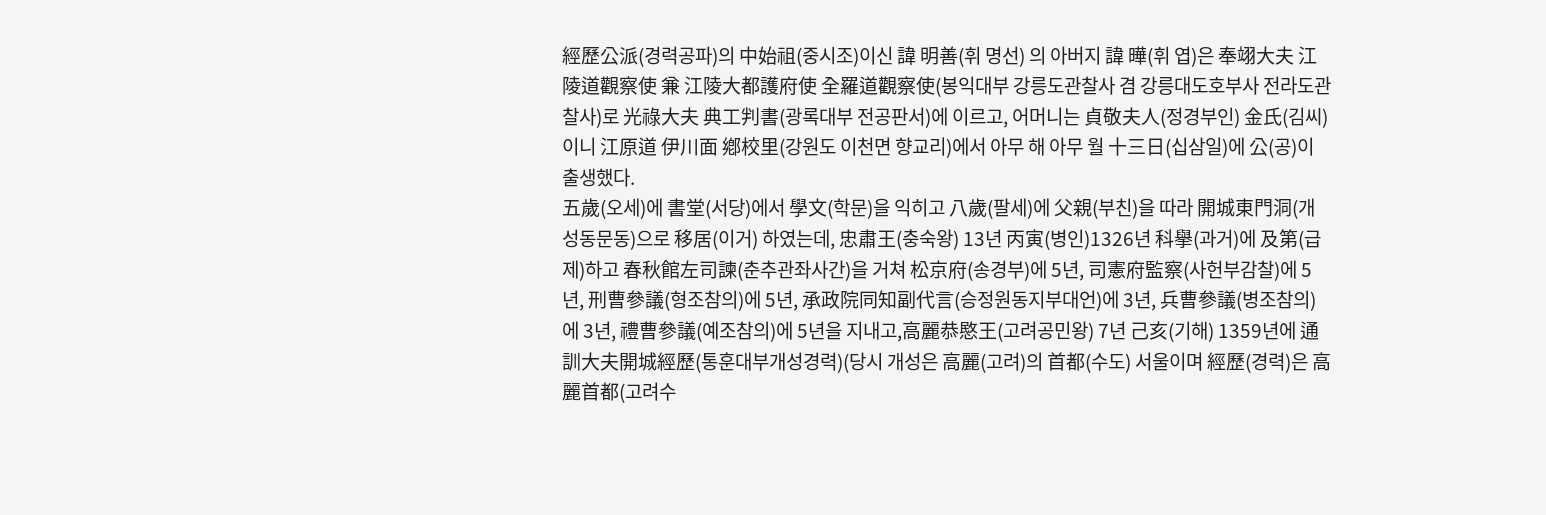經歷公派(경력공파)의 中始祖(중시조)이신 諱 明善(휘 명선) 의 아버지 諱 曄(휘 엽)은 奉翊大夫 江陵道觀察使 兼 江陵大都護府使 全羅道觀察使(봉익대부 강릉도관찰사 겸 강릉대도호부사 전라도관찰사)로 光祿大夫 典工判書(광록대부 전공판서)에 이르고, 어머니는 貞敬夫人(정경부인) 金氏(김씨)이니 江原道 伊川面 鄕校里(강원도 이천면 향교리)에서 아무 해 아무 월 十三日(십삼일)에 公(공)이 출생했다.
五歲(오세)에 書堂(서당)에서 學文(학문)을 익히고 八歲(팔세)에 父親(부친)을 따라 開城東門洞(개성동문동)으로 移居(이거) 하였는데, 忠肅王(충숙왕) 13년 丙寅(병인)1326년 科擧(과거)에 及第(급제)하고 春秋館左司諫(춘추관좌사간)을 거쳐 松京府(송경부)에 5년, 司憲府監察(사헌부감찰)에 5년, 刑曹參議(형조참의)에 5년, 承政院同知副代言(승정원동지부대언)에 3년, 兵曹參議(병조참의)에 3년, 禮曹參議(예조참의)에 5년을 지내고,高麗恭愍王(고려공민왕) 7년 己亥(기해) 1359년에 通訓大夫開城經歷(통훈대부개성경력)(당시 개성은 高麗(고려)의 首都(수도) 서울이며 經歷(경력)은 高麗首都(고려수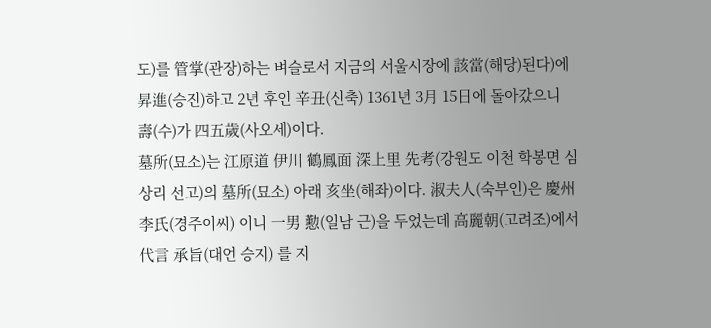도)를 管掌(관장)하는 벼슬로서 지금의 서울시장에 該當(해당)된다)에 昇進(승진)하고 2년 후인 辛丑(신축) 1361년 3月 15日에 돌아갔으니 壽(수)가 四五歲(사오세)이다.
墓所(묘소)는 江原道 伊川 鶴鳳面 深上里 先考(강원도 이천 학봉면 심상리 선고)의 墓所(묘소) 아래 亥坐(해좌)이다. 淑夫人(숙부인)은 慶州李氏(경주이씨) 이니 一男 懃(일남 근)을 두었는데 高麗朝(고려조)에서 代言 承旨(대언 승지) 를 지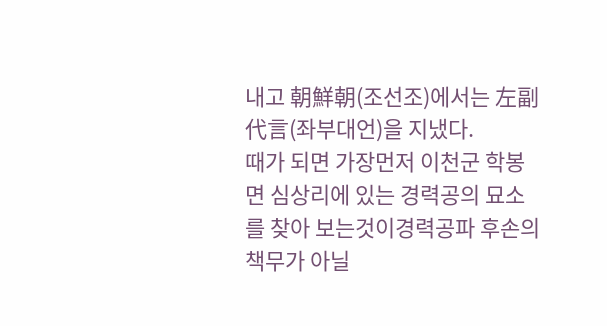내고 朝鮮朝(조선조)에서는 左副代言(좌부대언)을 지냈다.
때가 되면 가장먼저 이천군 학봉면 심상리에 있는 경력공의 묘소를 찾아 보는것이경력공파 후손의 책무가 아닐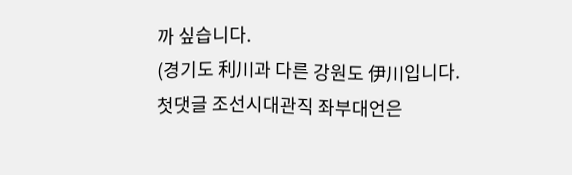까 싶습니다.
(경기도 利川과 다른 강원도 伊川입니다.
첫댓글 조선시대관직 좌부대언은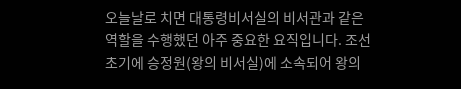오늘날로 치면 대통령비서실의 비서관과 같은 역할을 수행했던 아주 중요한 요직입니다. 조선 초기에 승정원(왕의 비서실)에 소속되어 왕의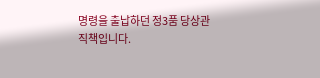명령을 출납하던 정3품 당상관 직책입니다.